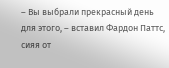– Вы выбрали прекрасный день для этого, – вставил Фардон Паттс, сияя от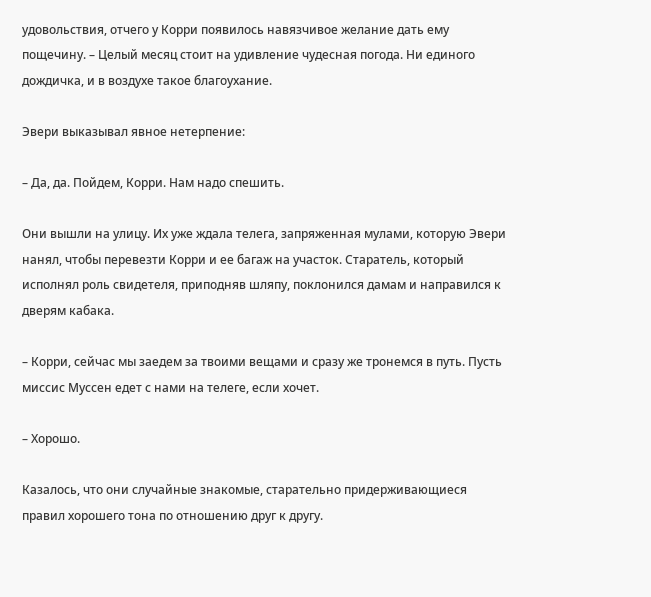удовольствия, отчего у Корри появилось навязчивое желание дать ему пощечину. – Целый месяц стоит на удивление чудесная погода. Ни единого дождичка, и в воздухе такое благоухание.

Эвери выказывал явное нетерпение:

– Да, да. Пойдем, Корри. Нам надо спешить.

Они вышли на улицу. Их уже ждала телега, запряженная мулами, которую Эвери нанял, чтобы перевезти Корри и ее багаж на участок. Старатель, который исполнял роль свидетеля, приподняв шляпу, поклонился дамам и направился к дверям кабака.

– Корри, сейчас мы заедем за твоими вещами и сразу же тронемся в путь. Пусть миссис Муссен едет с нами на телеге, если хочет.

– Хорошо.

Казалось, что они случайные знакомые, старательно придерживающиеся правил хорошего тона по отношению друг к другу.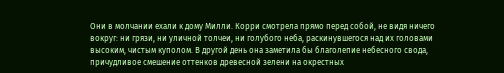Они в молчании ехали к дому Милли. Корри смотрела прямо перед собой, не видя ничего вокруг: ни грязи, ни уличной толчеи, ни голубого неба, раскинувшегося над их головами высоким, чистым куполом. В другой день она заметила бы благолепие небесного свода, причудливое смешение оттенков древесной зелени на окрестных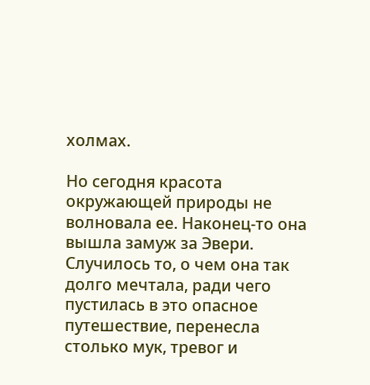холмах.

Но сегодня красота окружающей природы не волновала ее. Наконец-то она вышла замуж за Эвери. Случилось то, о чем она так долго мечтала, ради чего пустилась в это опасное путешествие, перенесла столько мук, тревог и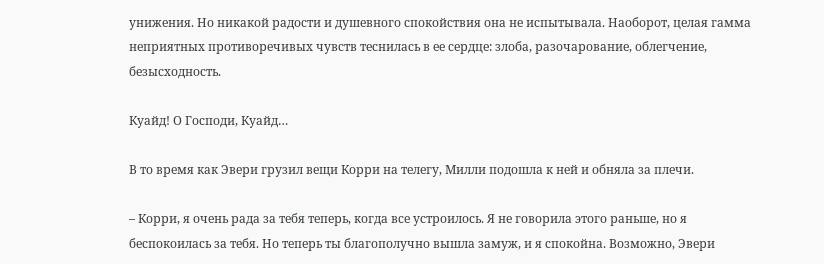унижения. Но никакой радости и душевного спокойствия она не испытывала. Наоборот, целая гамма неприятных противоречивых чувств теснилась в ее сердце: злоба, разочарование, облегчение, безысходность.

Куайд! О Господи, Куайд…

В то время как Эвери грузил вещи Корри на телегу, Милли подошла к ней и обняла за плечи.

– Корри, я очень рада за тебя теперь, когда все устроилось. Я не говорила этого раньше, но я беспокоилась за тебя. Но теперь ты благополучно вышла замуж, и я спокойна. Возможно, Эвери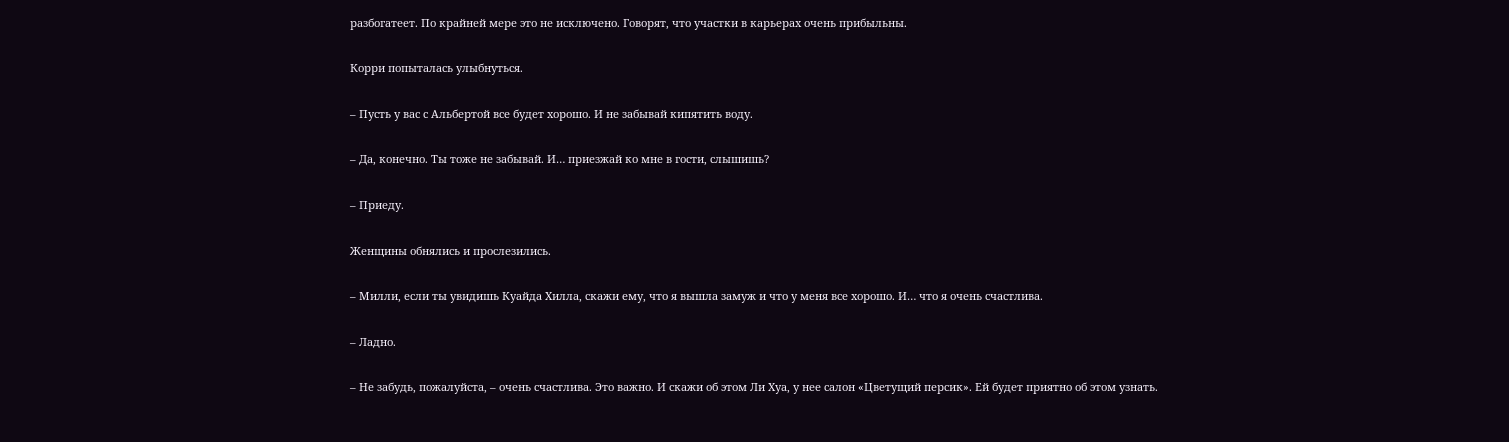разбогатеет. По крайней мере это не исключено. Говорят, что участки в карьерах очень прибыльны.

Корри попыталась улыбнуться.

– Пусть у вас с Альбертой все будет хорошо. И не забывай кипятить воду.

– Да, конечно. Ты тоже не забывай. И… приезжай ко мне в гости, слышишь?

– Приеду.

Женщины обнялись и прослезились.

– Милли, если ты увидишь Куайда Хилла, скажи ему, что я вышла замуж и что у меня все хорошо. И… что я очень счастлива.

– Ладно.

– Не забудь, пожалуйста, – очень счастлива. Это важно. И скажи об этом Ли Хуа, у нее салон «Цветущий персик». Ей будет приятно об этом узнать.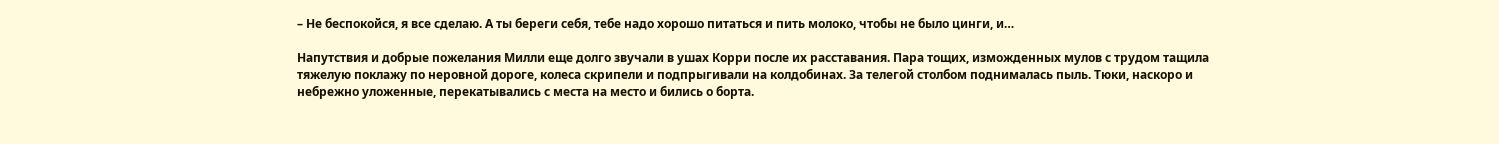– Не беспокойся, я все сделаю. А ты береги себя, тебе надо хорошо питаться и пить молоко, чтобы не было цинги, и…

Напутствия и добрые пожелания Милли еще долго звучали в ушах Корри после их расставания. Пара тощих, изможденных мулов с трудом тащила тяжелую поклажу по неровной дороге, колеса скрипели и подпрыгивали на колдобинах. За телегой столбом поднималась пыль. Тюки, наскоро и небрежно уложенные, перекатывались с места на место и бились о борта.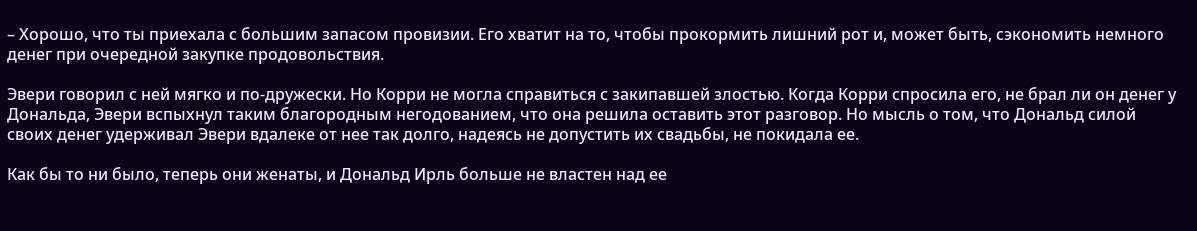– Хорошо, что ты приехала с большим запасом провизии. Его хватит на то, чтобы прокормить лишний рот и, может быть, сэкономить немного денег при очередной закупке продовольствия.

Эвери говорил с ней мягко и по-дружески. Но Корри не могла справиться с закипавшей злостью. Когда Корри спросила его, не брал ли он денег у Дональда, Эвери вспыхнул таким благородным негодованием, что она решила оставить этот разговор. Но мысль о том, что Дональд силой своих денег удерживал Эвери вдалеке от нее так долго, надеясь не допустить их свадьбы, не покидала ее.

Как бы то ни было, теперь они женаты, и Дональд Ирль больше не властен над ее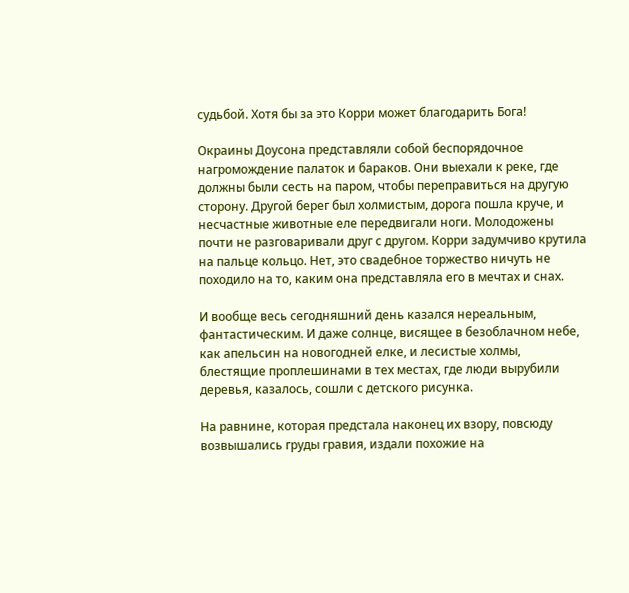судьбой. Хотя бы за это Корри может благодарить Бога!

Окраины Доусона представляли собой беспорядочное нагромождение палаток и бараков. Они выехали к реке, где должны были сесть на паром, чтобы переправиться на другую сторону. Другой берег был холмистым, дорога пошла круче, и несчастные животные еле передвигали ноги. Молодожены почти не разговаривали друг с другом. Корри задумчиво крутила на пальце кольцо. Нет, это свадебное торжество ничуть не походило на то, каким она представляла его в мечтах и снах.

И вообще весь сегодняшний день казался нереальным, фантастическим. И даже солнце, висящее в безоблачном небе, как апельсин на новогодней елке, и лесистые холмы, блестящие проплешинами в тех местах, где люди вырубили деревья, казалось, сошли с детского рисунка.

На равнине, которая предстала наконец их взору, повсюду возвышались груды гравия, издали похожие на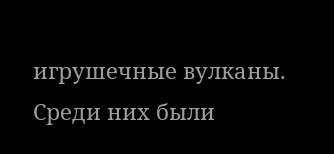игрушечные вулканы. Среди них были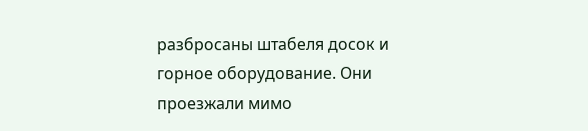разбросаны штабеля досок и горное оборудование. Они проезжали мимо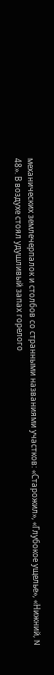механических землечерпалок и столбов со странными названиями участков: «Старожил», «Глубокое ущелье», «Нижний, N 48». В воздухе стоял удушливый запах горелого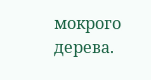мокрого дерева.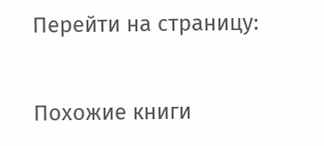Перейти на страницу:

Похожие книги